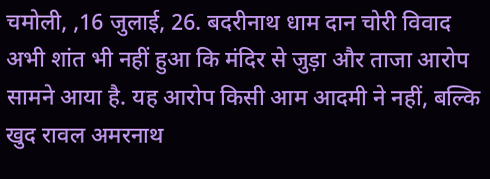चमोली, ,16 जुलाई, 26. बदरीनाथ धाम दान चोरी विवाद अभी शांत भी नहीं हुआ कि मंदिर से जुड़ा और ताजा आरोप सामने आया है. यह आरोप किसी आम आदमी ने नहीं, बल्कि खुद रावल अमरनाथ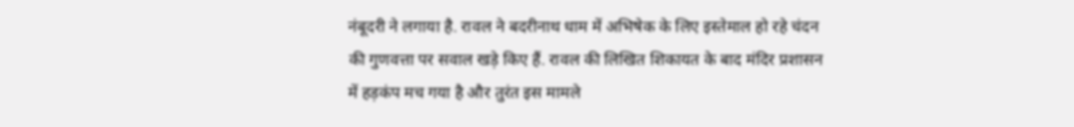नंबूदरी ने लगाया है. रावल ने बदरीनाथ धाम में अभिषेक के लिए इस्तेमाल हो रहे चंदन की गुणवत्ता पर सवाल खड़े किए हैं. रावल की लिखित शिकायत के बाद मंदिर प्रशासन में हड़कंप मच गया है और तुरंत इस मामले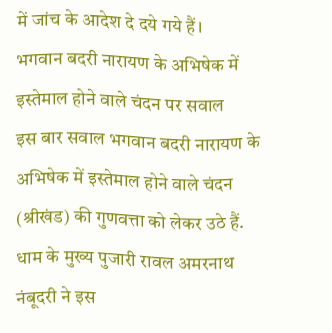में जांच के आदेश दे दये गये हैं।
भगवान बदरी नारायण के अभिषेक में इस्तेमाल होने वाले चंदन पर सवाल
इस बार सवाल भगवान बदरी नारायण के अभिषेक में इस्तेमाल होने वाले चंदन (श्रीखंड) की गुणवत्ता को लेकर उठे हैं. धाम के मुख्य पुजारी रावल अमरनाथ नंबूदरी ने इस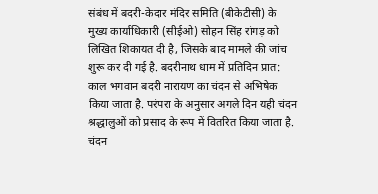संबंध में बदरी-केदार मंदिर समिति (बीकेटीसी) के मुख्य कार्याधिकारी (सीईओ) सोहन सिंह रांगड़ को लिखित शिकायत दी है, जिसके बाद मामले की जांच शुरू कर दी गई है. बदरीनाथ धाम में प्रतिदिन प्रात: काल भगवान बदरी नारायण का चंदन से अभिषेक किया जाता है. परंपरा के अनुसार अगले दिन यही चंदन श्रद्धालुओं को प्रसाद के रूप में वितरित किया जाता है. चंदन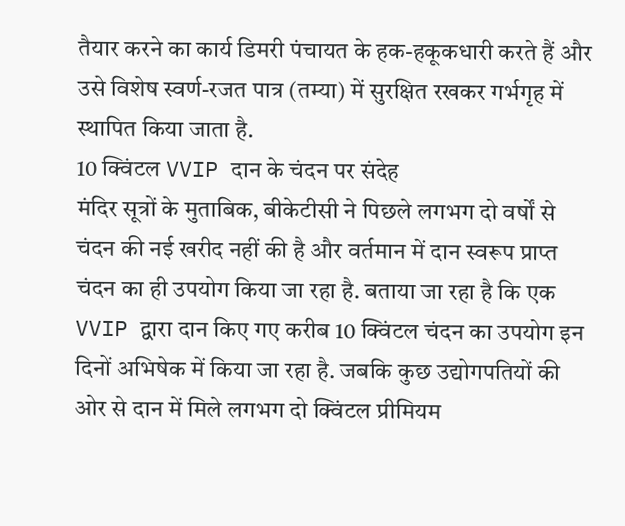तैयार करने का कार्य डिमरी पंचायत के हक-हकूकधारी करते हैं और उसे विशेष स्वर्ण-रजत पात्र (तम्या) में सुरक्षित रखकर गर्भगृह में स्थापित किया जाता है.
10 क्विंटल VVIP दान के चंदन पर संदेह
मंदिर सूत्रों के मुताबिक, बीकेटीसी ने पिछले लगभग दो वर्षों से चंदन की नई खरीद नहीं की है और वर्तमान में दान स्वरूप प्राप्त चंदन का ही उपयोग किया जा रहा है. बताया जा रहा है कि एक VVIP द्वारा दान किए गए करीब 10 क्विंटल चंदन का उपयोग इन दिनों अभिषेक में किया जा रहा है. जबकि कुछ उद्योगपतियों की ओर से दान में मिले लगभग दो क्विंटल प्रीमियम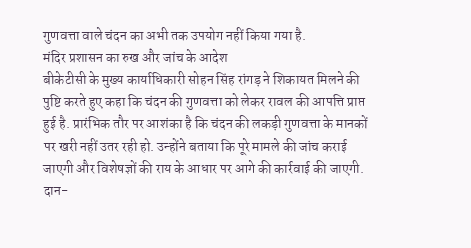गुणवत्ता वाले चंदन का अभी तक उपयोग नहीं किया गया है.
मंदिर प्रशासन का रुख और जांच के आदेश
बीकेटीसी के मुख्य कार्याधिकारी सोहन सिंह रांगड़ ने शिकायत मिलने की पुष्टि करते हुए कहा कि चंदन की गुणवत्ता को लेकर रावल की आपत्ति प्राप्त हुई है. प्रारंभिक तौर पर आशंका है कि चंदन की लकड़ी गुणवत्ता के मानकों पर खरी नहीं उतर रही हो. उन्होंने बताया कि पूरे मामले की जांच कराई जाएगी और विशेषज्ञों की राय के आधार पर आगे की कार्रवाई की जाएगी.
दान-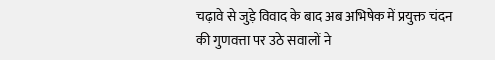चढ़ावे से जुड़े विवाद के बाद अब अभिषेक में प्रयुक्त चंदन की गुणवत्ता पर उठे सवालों ने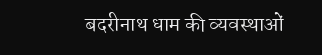बदरीनाथ धाम की व्यवस्थाओं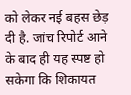को लेकर नई बहस छेड़ दी है. जांच रिपोर्ट आने के बाद ही यह स्पष्ट हो सकेगा कि शिकायत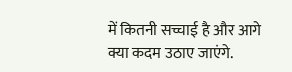में कितनी सच्चाई है और आगे क्या कदम उठाए जाएंगे.